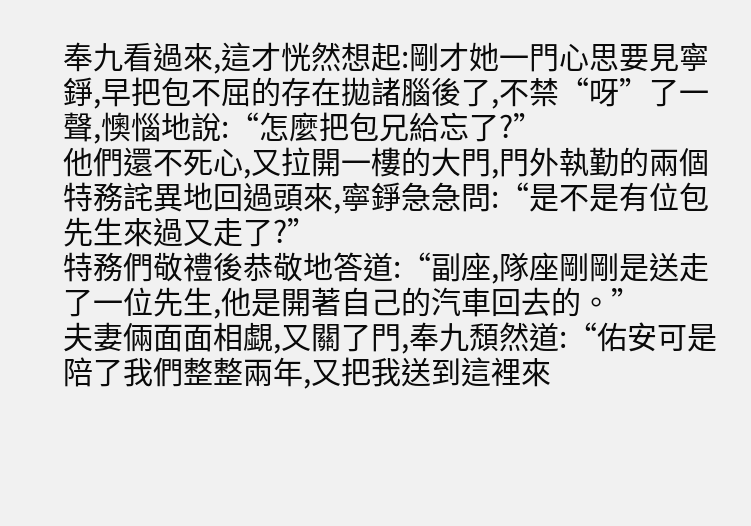奉九看過來,這才恍然想起:剛才她一門心思要見寧錚,早把包不屈的存在拋諸腦後了,不禁“呀”了一聲,懊惱地說:“怎麼把包兄給忘了?”
他們還不死心,又拉開一樓的大門,門外執勤的兩個特務詫異地回過頭來,寧錚急急問:“是不是有位包先生來過又走了?”
特務們敬禮後恭敬地答道:“副座,隊座剛剛是送走了一位先生,他是開著自己的汽車回去的。”
夫妻倆面面相覷,又關了門,奉九頹然道:“佑安可是陪了我們整整兩年,又把我送到這裡來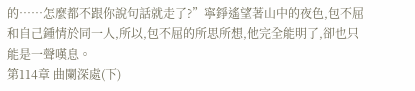的……怎麼都不跟你說句話就走了?”寧錚遙望著山中的夜色,包不屈和自己鍾情於同一人,所以,包不屈的所思所想,他完全能明了,卻也只能是一聲嘆息。
第114章 曲闌深處(下)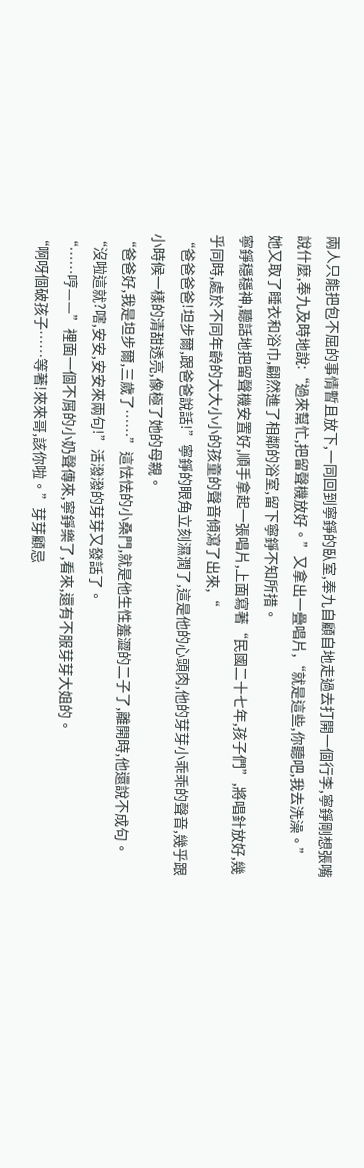兩人只能把包不屈的事情暫且放下,一同回到寧錚的臥室,奉九自顧自地走過去打開一個行李,寧錚剛想張嘴說什麼,奉九及時地說:“過來幫忙,把留聲機放好。”又拿出一疊唱片,“就是這些,你聽吧,我去洗澡。”
她又取了睡衣和浴巾,翩然進了相鄰的浴室,留下寧錚不知所措。
寧錚穩穩神,聽話地把留聲機安置好,順手拿起一張唱片,上面寫著“民國二十七年,孩子們”,將唱針放好,幾乎同時,處於不同年齡的大大小小的孩童的聲音傾瀉了出來,“
“爸爸爸爸!坦步爾,跟爸爸說話!”寧錚的眼角立刻濕潤了,這是他的心頭肉,他的芽芽小乖乖的聲音,幾乎跟小時候一樣的清甜透亮,像極了她的母親。
“爸爸好,我是坦步爾,三歲了……”這怯怯的小桑門,就是他生性羞澀的二子了,離開時,他還說不成句。
“沒啦這就?嗐,安安,安安來兩句!”活潑潑的芽芽又發話了。
“……哼——”裡面一個不屑的小奶聲傳來,寧錚樂了,看來,還有不服芽芽大姐的。
“啊呀個破孩子……等著!來來哥,該你啦。”芽芽顧忌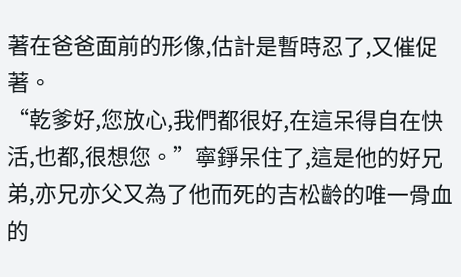著在爸爸面前的形像,估計是暫時忍了,又催促著。
“乾爹好,您放心,我們都很好,在這呆得自在快活,也都,很想您。”寧錚呆住了,這是他的好兄弟,亦兄亦父又為了他而死的吉松齡的唯一骨血的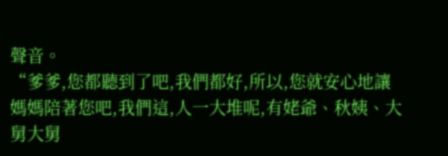聲音。
“爹爹,您都聽到了吧,我們都好,所以,您就安心地讓媽媽陪著您吧,我們這,人一大堆呢,有姥爺、秋姨、大舅大舅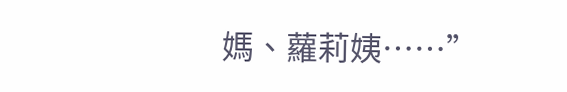媽、蘿莉姨……”